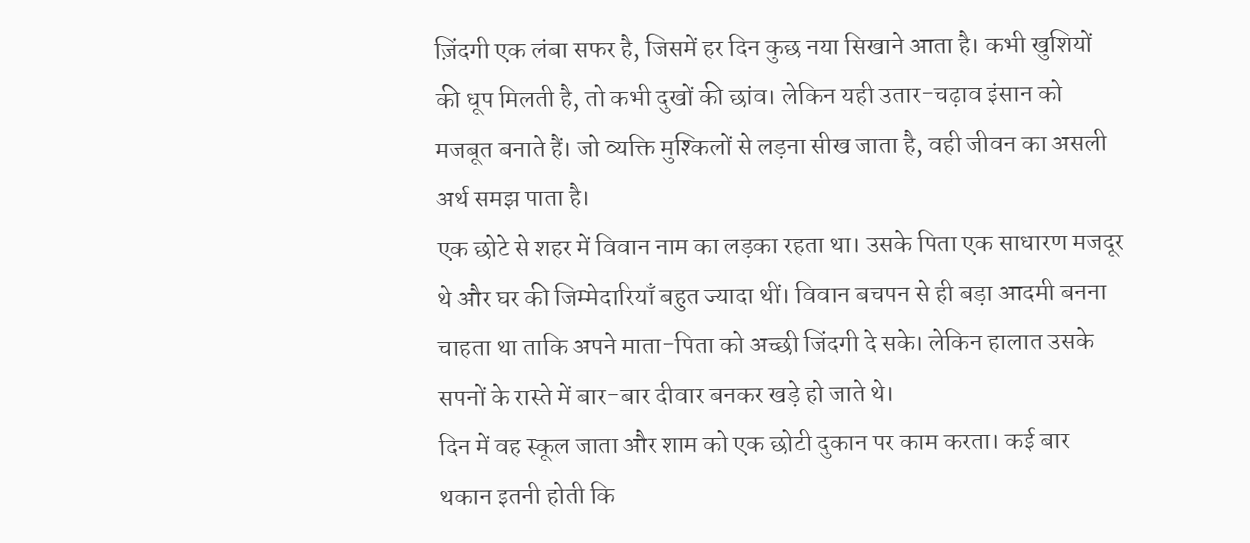ज़िंदगी एक लंबा सफर है, जिसमें हर दिन कुछ नया सिखाने आता है। कभी खुशियों की धूप मिलती है, तो कभी दुखों की छांव। लेकिन यही उतार-चढ़ाव इंसान को मजबूत बनाते हैं। जो व्यक्ति मुश्किलों से लड़ना सीख जाता है, वही जीवन का असली अर्थ समझ पाता है।
एक छोटे से शहर में विवान नाम का लड़का रहता था। उसके पिता एक साधारण मजदूर थे और घर की जिम्मेदारियाँ बहुत ज्यादा थीं। विवान बचपन से ही बड़ा आदमी बनना चाहता था ताकि अपने माता-पिता को अच्छी जिंदगी दे सके। लेकिन हालात उसके सपनों के रास्ते में बार-बार दीवार बनकर खड़े हो जाते थे।
दिन में वह स्कूल जाता और शाम को एक छोटी दुकान पर काम करता। कई बार थकान इतनी होती कि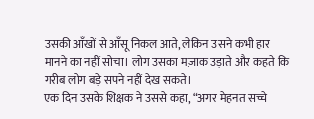उसकी आँखों से आँसू निकल आते, लेकिन उसने कभी हार मानने का नहीं सोचा। लोग उसका मज़ाक उड़ाते और कहते कि गरीब लोग बड़े सपने नहीं देख सकते।
एक दिन उसके शिक्षक ने उससे कहा, “अगर मेहनत सच्चे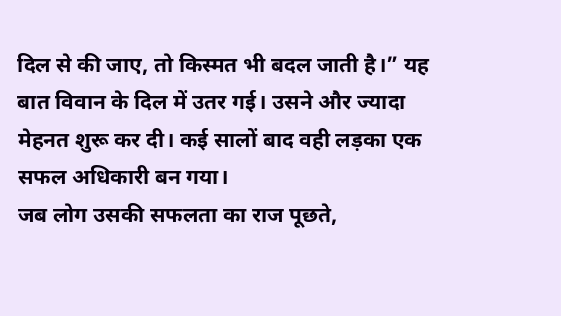दिल से की जाए, तो किस्मत भी बदल जाती है।” यह बात विवान के दिल में उतर गई। उसने और ज्यादा मेहनत शुरू कर दी। कई सालों बाद वही लड़का एक सफल अधिकारी बन गया।
जब लोग उसकी सफलता का राज पूछते,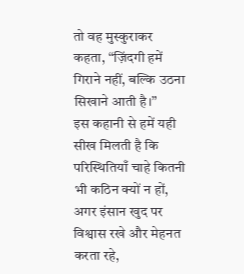तो वह मुस्कुराकर कहता, “ज़िंदगी हमें गिराने नहीं, बल्कि उठना सिखाने आती है।”
इस कहानी से हमें यही सीख मिलती है कि परिस्थितियाँ चाहे कितनी भी कठिन क्यों न हों, अगर इंसान खुद पर विश्वास रखे और मेहनत करता रहे,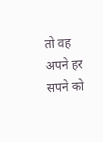तो वह अपने हर सपने को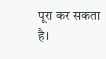पूरा कर सकता है।